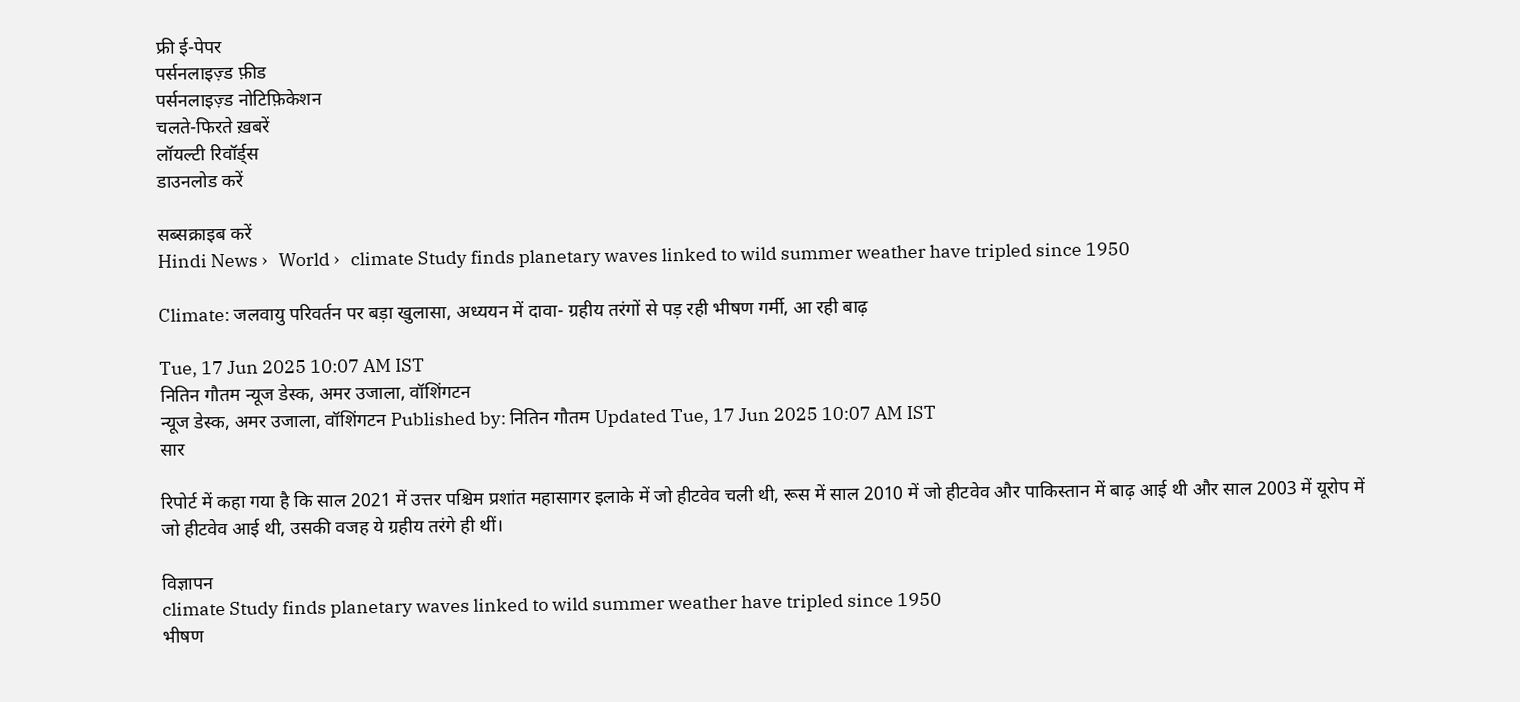फ्री ई-पेपर
पर्सनलाइज़्ड फ़ीड
पर्सनलाइज़्ड नोटिफ़िकेशन
चलते-फिरते ख़बरें
लॉयल्टी रिवॉर्ड्स
डाउनलोड करें

सब्सक्राइब करें
Hindi News ›   World ›   climate Study finds planetary waves linked to wild summer weather have tripled since 1950

Climate: जलवायु परिवर्तन पर बड़ा खुलासा, अध्ययन में दावा- ग्रहीय तरंगों से पड़ रही भीषण गर्मी, आ रही बाढ़

Tue, 17 Jun 2025 10:07 AM IST
नितिन गौतम न्यूज डेस्क, अमर उजाला, वॉशिंगटन
न्यूज डेस्क, अमर उजाला, वॉशिंगटन Published by: नितिन गौतम Updated Tue, 17 Jun 2025 10:07 AM IST
सार

रिपोर्ट में कहा गया है कि साल 2021 में उत्तर पश्चिम प्रशांत महासागर इलाके में जो हीटवेव चली थी, रूस में साल 2010 में जो हीटवेव और पाकिस्तान में बाढ़ आई थी और साल 2003 में यूरोप में जो हीटवेव आई थी, उसकी वजह ये ग्रहीय तरंगे ही थीं।

विज्ञापन
climate Study finds planetary waves linked to wild summer weather have tripled since 1950
भीषण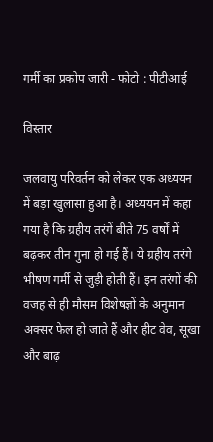गर्मी का प्रकोप जारी - फोटो : पीटीआई

विस्तार

जलवायु परिवर्तन को लेकर एक अध्ययन में बड़ा खुलासा हुआ है। अध्ययन में कहा गया है कि ग्रहीय तरंगें बीते 75 वर्षों में बढ़कर तीन गुना हो गई हैं। ये ग्रहीय तरंगे भीषण गर्मी से जुड़ी होती हैं। इन तरंगों की वजह से ही मौसम विशेषज्ञों के अनुमान अक्सर फेल हो जाते हैं और हीट वेव, सूखा और बाढ़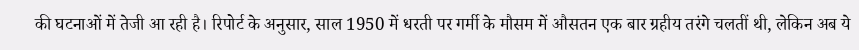की घटनाओं में तेजी आ रही है। रिपोर्ट के अनुसार, साल 1950 में धरती पर गर्मी के मौसम में औसतन एक बार ग्रहीय तरंगे चलतीं थी, लेकिन अब ये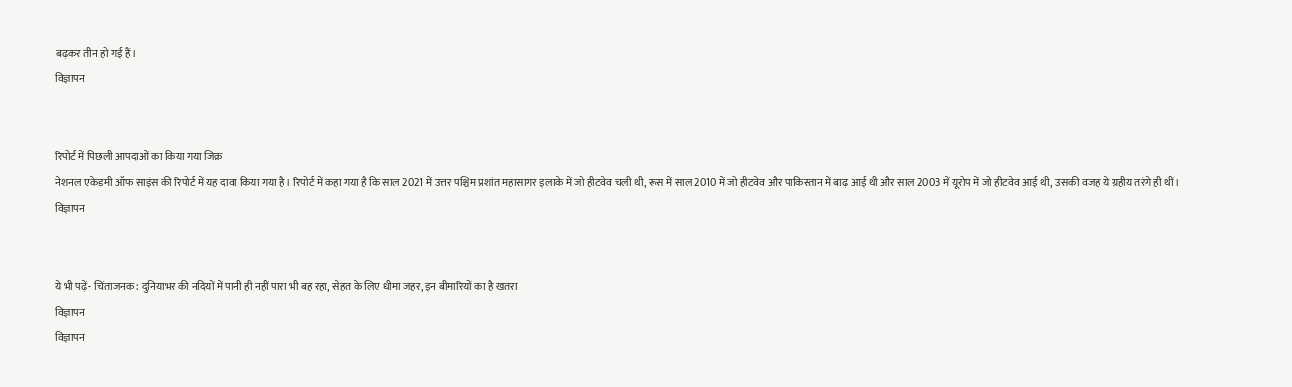बढ़कर तीन हो गई हैं।
विज्ञापन


रिपोर्ट में पिछली आपदाओं का किया गया जिक्र
नेशनल एकेडमी ऑफ साइंस की रिपोर्ट में यह दावा किया गया है। रिपोर्ट में कहा गया है कि साल 2021 में उत्तर पश्चिम प्रशांत महासागर इलाके में जो हीटवेव चली थी, रूस में साल 2010 में जो हीटवेव और पाकिस्तान में बाढ़ आई थी और साल 2003 में यूरोप में जो हीटवेव आई थी, उसकी वजह ये ग्रहीय तरंगे ही थीं।
विज्ञापन


ये भी पढ़ें- चिंताजनक: दुनियाभर की नदियों में पानी ही नहीं पारा भी बह रहा, सेहत के लिए धीमा जहर, इन बीमारियों का है खतरा
विज्ञापन
विज्ञापन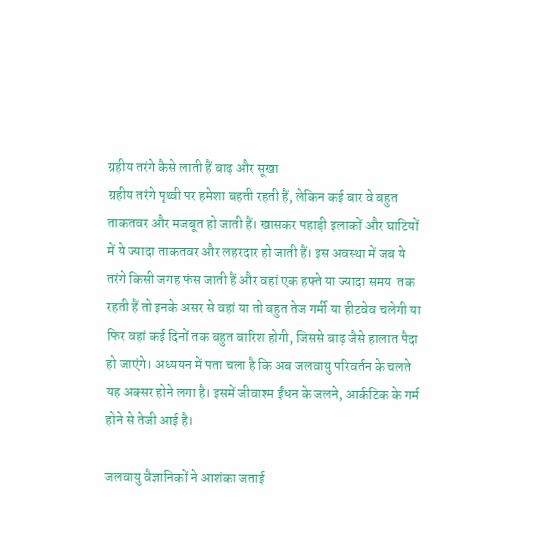ग्रहीय तरंगे कैसे लाती हैं बाढ़ और सूखा
ग्रहीय तरंगे पृथ्वी पर हमेशा बहती रहती हैं, लेकिन कई बार वे बहुत ताकतवर और मजबूत हो जाती हैं। खासकर पहाड़ी इलाकों और घाटियों में ये ज्यादा ताकतवर और लहरदार हो जाती हैं। इस अवस्था में जब ये तरंगे किसी जगह फंस जाती हैं और वहां एक हफ्ते या ज्यादा समय  तक रहती हैं तो इनके असर से वहां या तो बहुत तेज गर्मी या हीटवेव चलेगी या फिर वहां कई दिनों तक बहुत बारिश होगी, जिससे बाढ़ जैसे हालात पैदा हो जाएंगे। अध्ययन में पता चला है कि अब जलवायु परिवर्तन के चलते यह अक्सर होने लगा है। इसमें जीवाश्म ईंधन के जलने, आर्कटिक के गर्म होने से तेजी आई है।

जलवायु वैज्ञानिकों ने आशंका जताई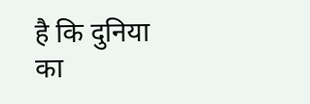है कि दुनिया का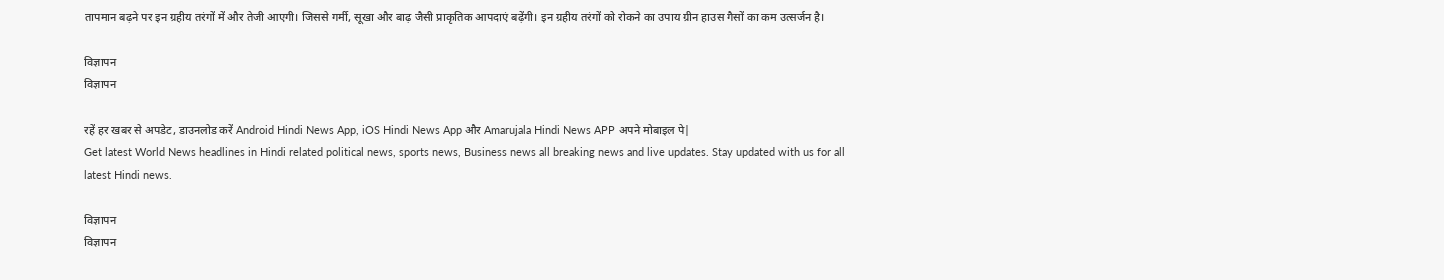तापमान बढ़ने पर इन ग्रहीय तरंगों में और तेजी आएगी। जिससे गर्मी, सूखा और बाढ़ जैसी प्राकृतिक आपदाएं बढ़ेंगी। इन ग्रहीय तरंगों को रोकने का उपाय ग्रीन हाउस गैसों का कम उत्सर्जन है।

विज्ञापन
विज्ञापन

रहें हर खबर से अपडेट, डाउनलोड करें Android Hindi News App, iOS Hindi News App और Amarujala Hindi News APP अपने मोबाइल पे|
Get latest World News headlines in Hindi related political news, sports news, Business news all breaking news and live updates. Stay updated with us for all latest Hindi news.

विज्ञापन
विज्ञापन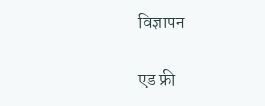विज्ञापन

एड फ्री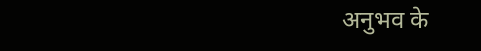अनुभव के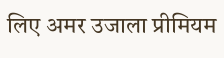लिए अमर उजाला प्रीमियम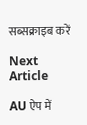सब्सक्राइब करें

Next Article

AU ऐप में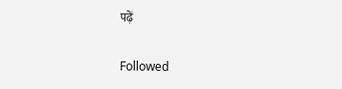पढ़ें

Followed